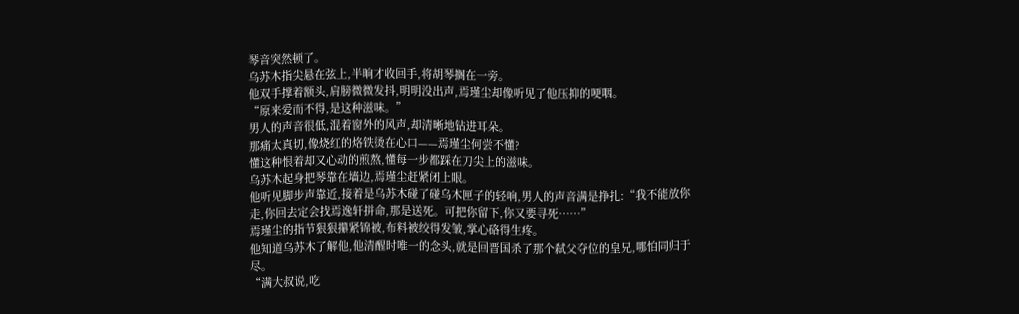琴音突然顿了。
乌苏木指尖悬在弦上,半晌才收回手,将胡琴搁在一旁。
他双手撑着额头,肩膀微微发抖,明明没出声,焉瑾尘却像听见了他压抑的哽咽。
“原来爱而不得,是这种滋味。”
男人的声音很低,混着窗外的风声,却清晰地钻进耳朵。
那痛太真切,像烧红的烙铁烫在心口——焉瑾尘何尝不懂?
懂这种恨着却又心动的煎熬,懂每一步都踩在刀尖上的滋味。
乌苏木起身把琴靠在墙边,焉瑾尘赶紧闭上眼。
他听见脚步声靠近,接着是乌苏木碰了碰乌木匣子的轻响,男人的声音满是挣扎:“我不能放你走,你回去定会找焉逸轩拼命,那是送死。可把你留下,你又要寻死……”
焉瑾尘的指节狠狠攥紧锦被,布料被绞得发皱,掌心硌得生疼。
他知道乌苏木了解他,他清醒时唯一的念头,就是回晋国杀了那个弑父夺位的皇兄,哪怕同归于尽。
“满大叔说,吃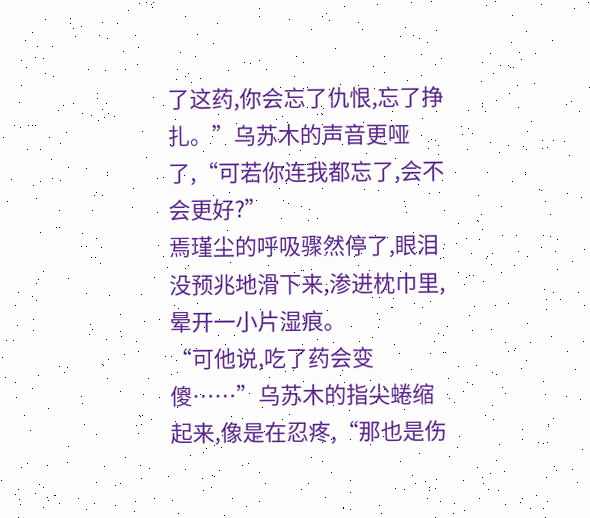了这药,你会忘了仇恨,忘了挣扎。”乌苏木的声音更哑了,“可若你连我都忘了,会不会更好?”
焉瑾尘的呼吸骤然停了,眼泪没预兆地滑下来,渗进枕巾里,晕开一小片湿痕。
“可他说,吃了药会变傻……”乌苏木的指尖蜷缩起来,像是在忍疼,“那也是伤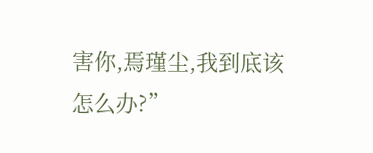害你,焉瑾尘,我到底该怎么办?”